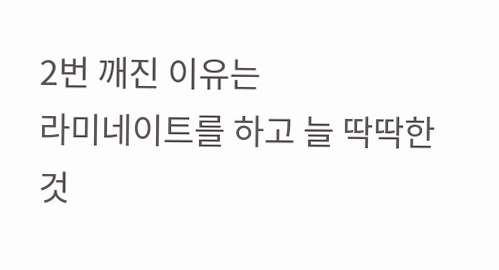2번 깨진 이유는
라미네이트를 하고 늘 딱딱한 것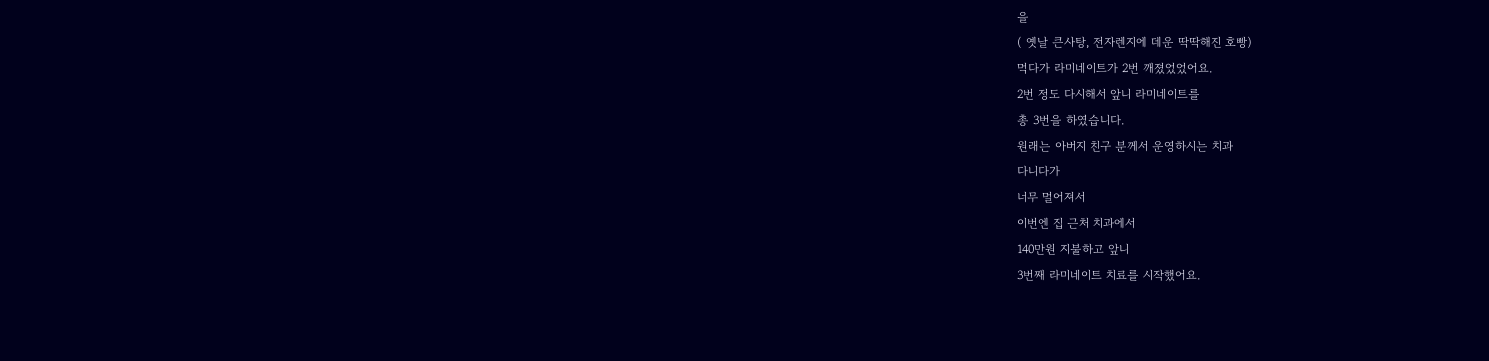을
( 옛날 큰사탕, 전자렌지에 데운 딱딱해진 호빵)
먹다가 라미네이트가 2번 깨졌었었어요.
2번 정도 다시해서 앞니 라미네이트를
총 3번을 하였습니다.
원래는 아버지 친구 분께서 운영하시는 치과
다니다가
너무 멀어져서
이번엔 집 근처 치과에서
140만원 지불하고 앞니
3번째 라미네이트 치료를 시작했어요.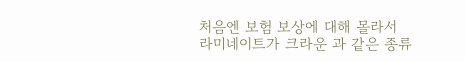처음엔 보험 보상에 대해 몰라서
라미네이트가 크라운 과 같은 종류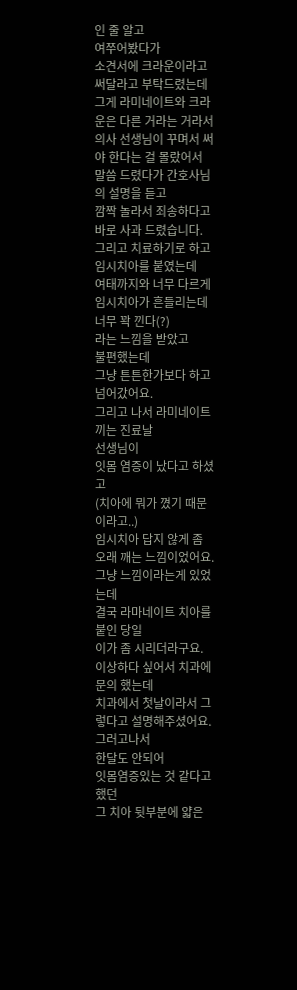인 줄 알고
여쭈어봤다가
소견서에 크라운이라고 써달라고 부탁드렸는데
그게 라미네이트와 크라운은 다른 거라는 거라서
의사 선생님이 꾸며서 써야 한다는 걸 몰랐어서
말씀 드렸다가 간호사님의 설명을 듣고
깜짝 놀라서 죄송하다고 바로 사과 드렸습니다.
그리고 치료하기로 하고
임시치아를 붙였는데
여태까지와 너무 다르게
임시치아가 흔들리는데 너무 꽉 낀다(?)
라는 느낌을 받았고
불편했는데
그냥 튼튼한가보다 하고 넘어갔어요.
그리고 나서 라미네이트 끼는 진료날
선생님이
잇몸 염증이 났다고 하셨고
(치아에 뭐가 꼈기 때문이라고..)
임시치아 답지 않게 좀 오래 깨는 느낌이었어요.
그냥 느낌이라는게 있었는데
결국 라마네이트 치아를 붙인 당일
이가 좀 시리더라구요.
이상하다 싶어서 치과에 문의 했는데
치과에서 첫날이라서 그렇다고 설명해주셨어요.
그러고나서
한달도 안되어
잇몸염증있는 것 같다고 했던
그 치아 뒷부분에 얇은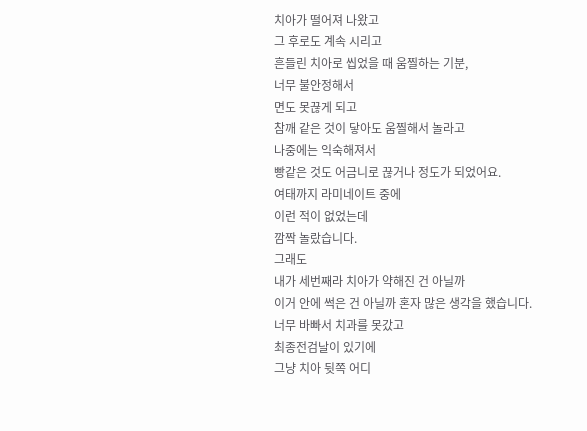치아가 떨어져 나왔고
그 후로도 계속 시리고
흔들린 치아로 씹었을 때 움찔하는 기분,
너무 불안정해서
면도 못끊게 되고
참깨 같은 것이 닿아도 움찔해서 놀라고
나중에는 익숙해져서
빵같은 것도 어금니로 끊거나 정도가 되었어요.
여태까지 라미네이트 중에
이런 적이 없었는데
깜짝 놀랐습니다.
그래도
내가 세번째라 치아가 약해진 건 아닐까
이거 안에 썩은 건 아닐까 혼자 많은 생각을 했습니다.
너무 바빠서 치과를 못갔고
최종전검날이 있기에
그냥 치아 뒷쪽 어디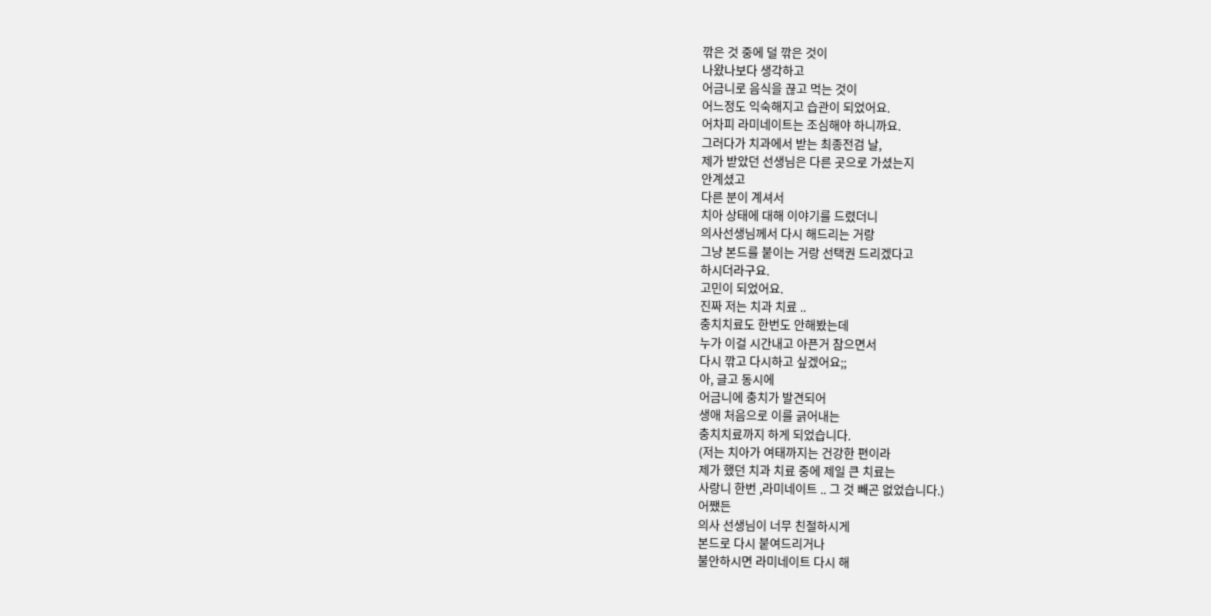깎은 것 중에 덜 깎은 것이
나왔나보다 생각하고
어금니로 음식을 끊고 먹는 것이
어느정도 익숙해지고 습관이 되었어요.
어차피 라미네이트는 조심해야 하니까요.
그러다가 치과에서 받는 최종전검 날,
제가 받았던 선생님은 다른 곳으로 가셨는지
안계셨고
다른 분이 계셔서
치아 상태에 대해 이야기를 드렸더니
의사선생님께서 다시 해드리는 거랑
그냥 본드를 붙이는 거랑 선택권 드리겠다고
하시더라구요.
고민이 되었어요.
진짜 저는 치과 치료 ..
충치치료도 한번도 안해봤는데
누가 이걸 시간내고 아픈거 참으면서
다시 깎고 다시하고 싶겠어요;;
아, 글고 동시에
어금니에 충치가 발견되어
생애 처음으로 이를 긁어내는
충치치료까지 하게 되었습니다.
(저는 치아가 여태까지는 건강한 편이라
제가 했던 치과 치료 중에 제일 큰 치료는
사랑니 한번 ,라미네이트 .. 그 것 빼곤 없었습니다.)
어쨌든
의사 선생님이 너무 친절하시게
본드로 다시 붙여드리거나
불안하시면 라미네이트 다시 해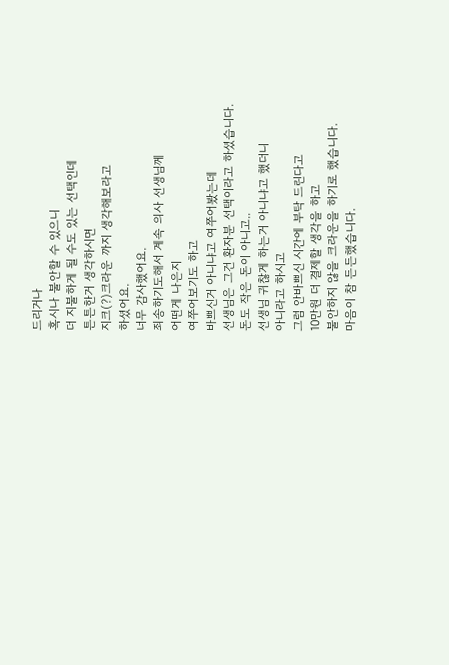드리거나
혹시나 불안할 수 있으니
더 지불하게 될 수도 있는 선택인데
튼튼한거 생각하시면
지크(?)크라운 까지 생각해보라고
하셨어요.
너무 감사했어요.
죄송하기도해서 계속 의사 선생님께
어떤게 나은지
여쭈어보기도 하고
바쁘신거 아니냐고 여쭈어봤는데
선생님은 그건 환자분 선택이라고 하셨습니다.
돈도 작은 돈이 아니고..
선생님 귀찮게 하는거 아니냐고 했더니
아니라고 하시고
그럼 안바쁘신 시간에 부탁 드린다고
10만원 더 결제할 생각을 하고
불안하지 않을 크라운을 하기로 했습니다.
마음이 참 든든했습니다.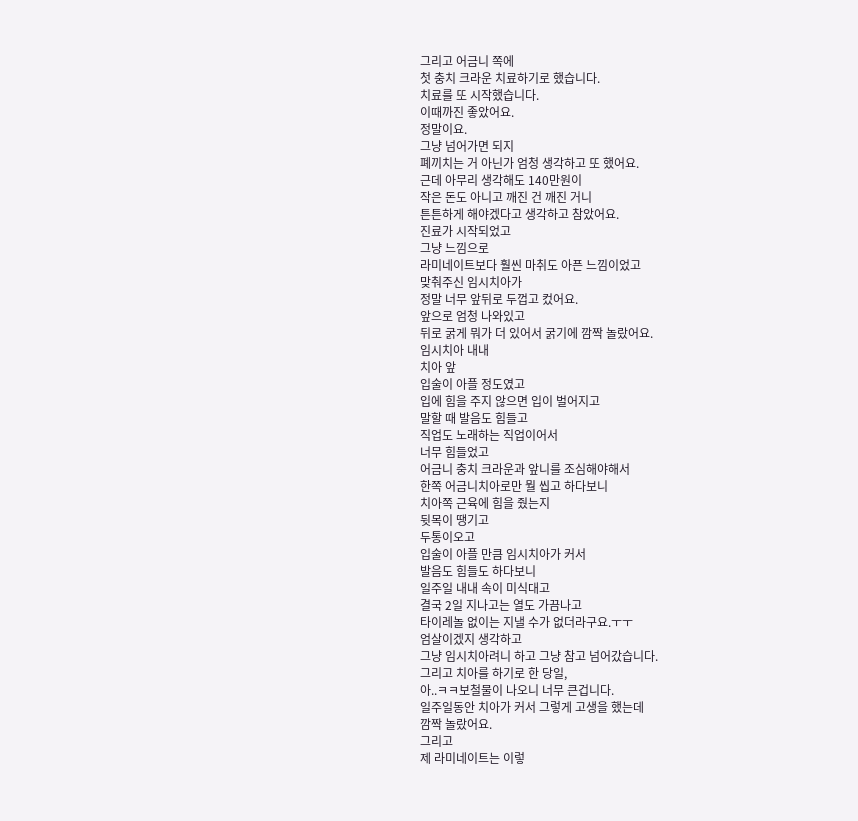그리고 어금니 쪽에
첫 충치 크라운 치료하기로 했습니다.
치료를 또 시작했습니다.
이때까진 좋았어요.
정말이요.
그냥 넘어가면 되지
폐끼치는 거 아닌가 엄청 생각하고 또 했어요.
근데 아무리 생각해도 140만원이
작은 돈도 아니고 깨진 건 깨진 거니
튼튼하게 해야겠다고 생각하고 참았어요.
진료가 시작되었고
그냥 느낌으로
라미네이트보다 훨씬 마취도 아픈 느낌이었고
맞춰주신 임시치아가
정말 너무 앞뒤로 두껍고 컸어요.
앞으로 엄청 나와있고
뒤로 굵게 뭐가 더 있어서 굵기에 깜짝 놀랐어요.
임시치아 내내
치아 앞
입술이 아플 정도였고
입에 힘을 주지 않으면 입이 벌어지고
말할 때 발음도 힘들고
직업도 노래하는 직업이어서
너무 힘들었고
어금니 충치 크라운과 앞니를 조심해야해서
한쪽 어금니치아로만 뭘 씹고 하다보니
치아쪽 근육에 힘을 줬는지
뒷목이 땡기고
두통이오고
입술이 아플 만큼 임시치아가 커서
발음도 힘들도 하다보니
일주일 내내 속이 미식대고
결국 2일 지나고는 열도 가끔나고
타이레놀 없이는 지낼 수가 없더라구요.ㅜㅜ
엄살이겠지 생각하고
그냥 임시치아려니 하고 그냥 참고 넘어갔습니다.
그리고 치아를 하기로 한 당일,
아..ㅋㅋ보철물이 나오니 너무 큰겁니다.
일주일동안 치아가 커서 그렇게 고생을 했는데
깜짝 놀랐어요.
그리고
제 라미네이트는 이렇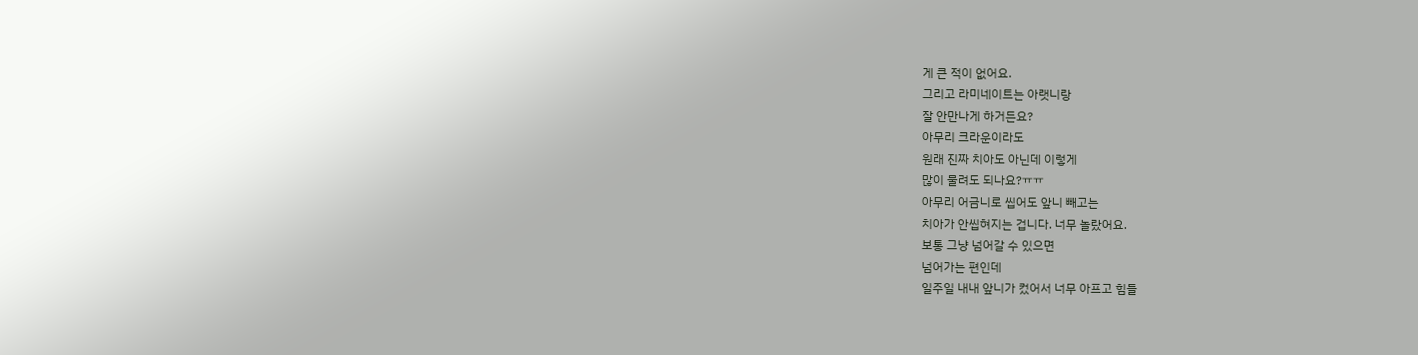게 큰 적이 없어요.
그리고 라미네이트는 아랫니랑
잘 안만나게 하거든요?
아무리 크라운이라도
원래 진짜 치아도 아닌데 이렇게
많이 물려도 되나요?ㅠㅠ
아무리 어금니로 씹어도 앞니 빼고는
치아가 안씹혀지는 겁니다. 너무 놀랐어요.
보통 그냥 넘어갈 수 있으면
넘어가는 편인데
일주일 내내 앞니가 컸어서 너무 아프고 힘들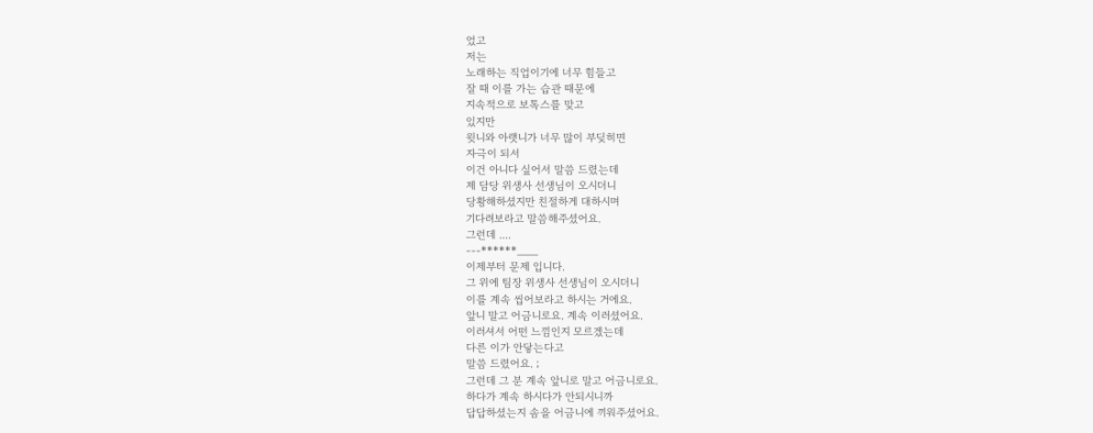었고
저는
노래하는 직업이기에 너무 힘들고
잘 때 이를 가는 습관 때문에
지속적으로 보톡스를 맞고
있지만
윗니와 아랫니가 너무 많이 부딪히면
자극이 되서
이건 아니다 싶어서 말씀 드렸는데
제 담당 위생사 선생님이 오시더니
당황해하셨지만 친절하게 대하시며
기다려보라고 말씀해주셨어요.
그런데 ....
---******___
이제부터 문제 입니다.
그 위에 팀장 위생사 선생님이 오시더니
이를 계속 씹어보라고 하시는 거에요.
앞니 말고 어금니로요. 계속 이러셨어요.
이러셔서 어떤 느낌인지 모르겠는데
다른 이가 안닿는다고
말씀 드렸어요. ;
그런데 그 분 계속 앞니로 말고 어금니로요.
하다가 계속 하시다가 안되시니까
답답하셨는지 솜을 어금니에 끼워주셨어요.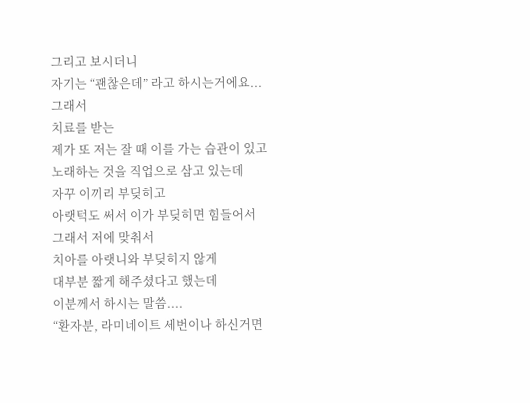그리고 보시더니
자기는 “괜찮은데” 라고 하시는거에요...
그래서
치료를 받는
제가 또 저는 잘 때 이를 가는 습관이 있고
노래하는 것을 직업으로 삼고 있는데
자꾸 이끼리 부딪히고
아랫턱도 써서 이가 부딪히면 힘들어서
그래서 저에 맞춰서
치아를 아랫니와 부딪히지 않게
대부분 짧게 해주셨다고 했는데
이분께서 하시는 말씀....
“환자분, 라미네이트 세번이나 하신거면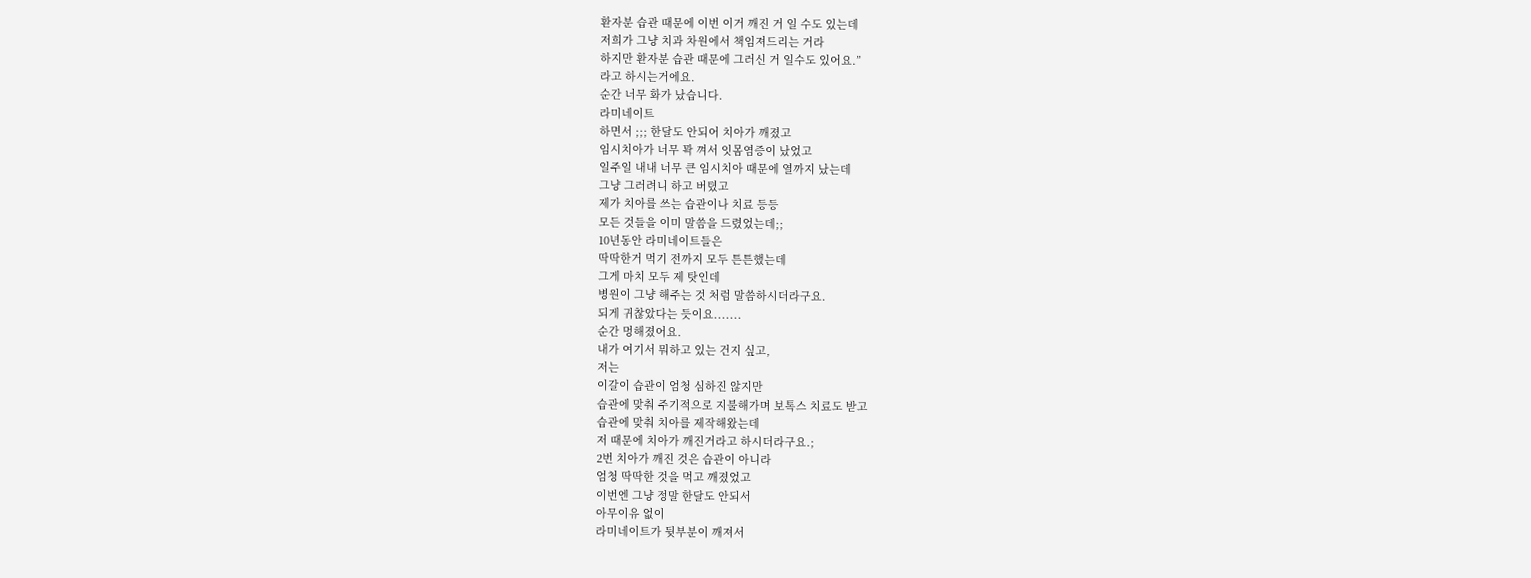환자분 습관 때문에 이번 이거 깨진 거 일 수도 있는데
저희가 그냥 치과 차원에서 책임져드리는 거라
하지만 환자분 습관 때문에 그러신 거 일수도 있어요.”
라고 하시는거에요.
순간 너무 화가 났습니다.
라미네이트
하면서 ;;; 한달도 안되어 치아가 깨졌고
임시치아가 너무 꽉 껴서 잇몸염증이 났었고
일주일 내내 너무 큰 임시치아 때문에 열까지 났는데
그냥 그러려니 하고 버텼고
제가 치아를 쓰는 습관이나 치료 등등
모든 것들을 이미 말씀을 드렸었는데;;
10년동안 라미네이트들은
딱딱한거 먹기 전까지 모두 튼튼했는데
그게 마치 모두 제 탓인데
병원이 그냥 해주는 것 처럼 말씀하시더라구요.
되게 귀찮았다는 듯이요.......
순간 멍해졌어요.
내가 여기서 뭐하고 있는 건지 싶고,
저는
이갈이 습관이 엄청 심하진 않지만
습관에 맞춰 주기적으로 지불해가며 보톡스 치료도 받고
습관에 맞춰 치아를 제작해왔는데
저 때문에 치아가 깨진거라고 하시더라구요.;
2번 치아가 깨진 것은 습관이 아니라
엄청 딱딱한 것을 먹고 깨졌었고
이번엔 그냥 정말 한달도 안되서
아무이유 없이
라미네이트가 뒷부분이 깨져서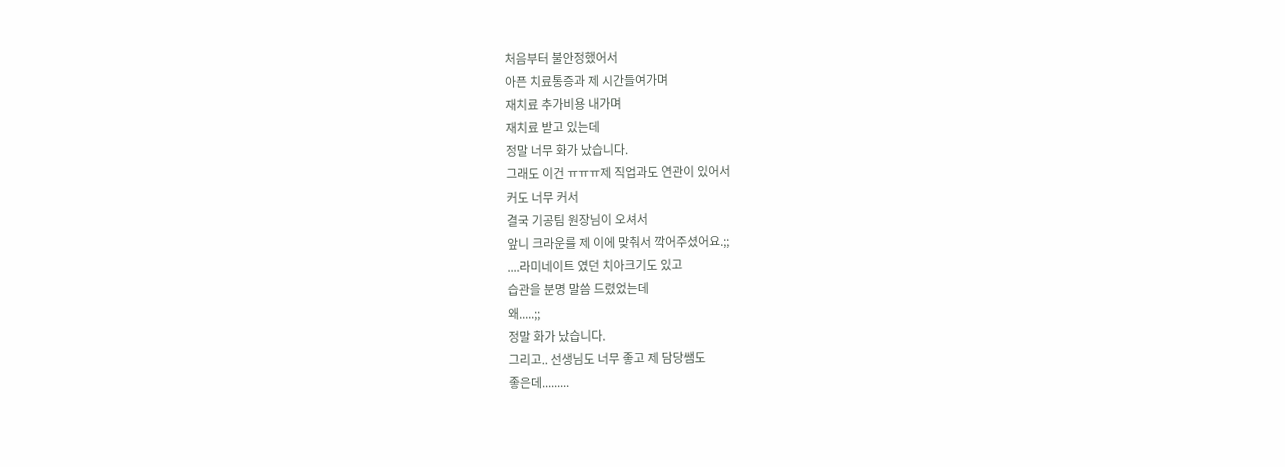처음부터 불안정했어서
아픈 치료통증과 제 시간들여가며
재치료 추가비용 내가며
재치료 받고 있는데
정말 너무 화가 났습니다.
그래도 이건 ㅠㅠㅠ제 직업과도 연관이 있어서
커도 너무 커서
결국 기공팀 원장님이 오셔서
앞니 크라운를 제 이에 맞춰서 깍어주셨어요.;;
....라미네이트 였던 치아크기도 있고
습관을 분명 말씀 드렸었는데
왜.....;;
정말 화가 났습니다.
그리고.. 선생님도 너무 좋고 제 담당쌤도
좋은데.........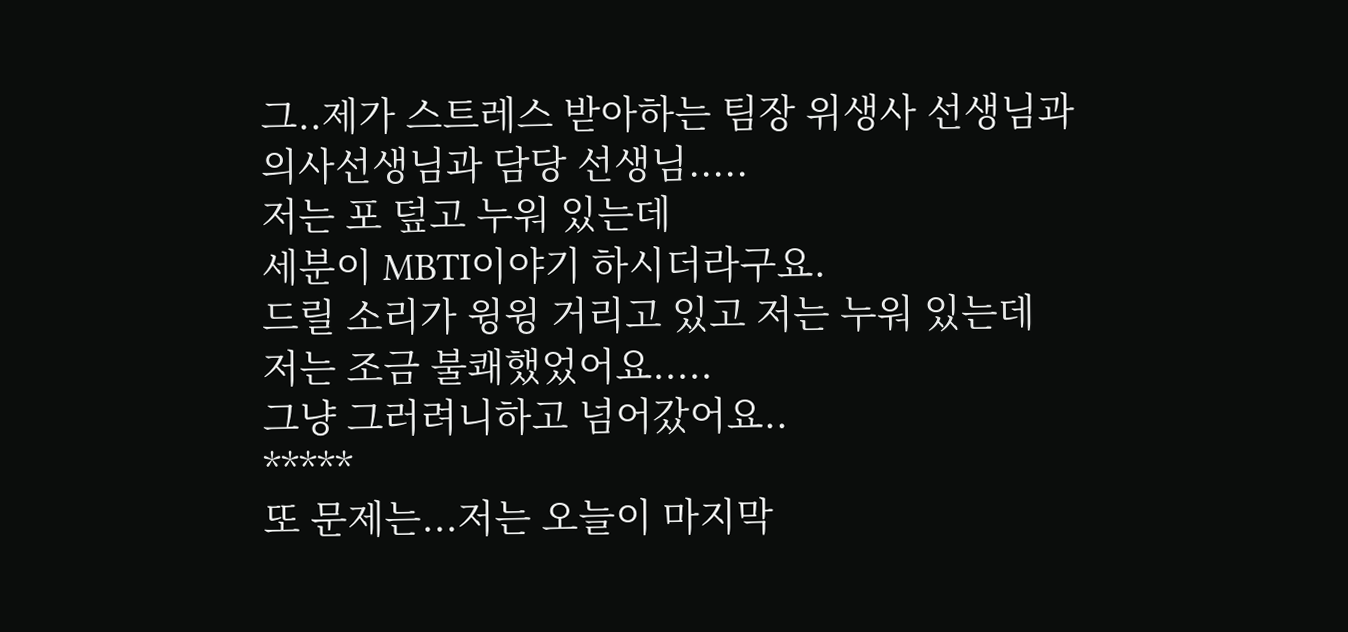그..제가 스트레스 받아하는 팀장 위생사 선생님과
의사선생님과 담당 선생님.....
저는 포 덮고 누워 있는데
세분이 MBTI이야기 하시더라구요.
드릴 소리가 윙윙 거리고 있고 저는 누워 있는데
저는 조금 불쾌했었어요.....
그냥 그러려니하고 넘어갔어요..
*****
또 문제는...저는 오늘이 마지막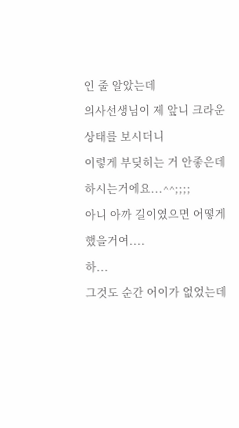인 줄 알았는데
의사선생님이 제 앞니 크라운 상태를 보시더니
이렇게 부딪히는 거 안좋은데
하시는거에요...^^;;;;
아니 아까 길이였으면 어떻게 했을거여....
하...
그것도 순간 어이가 없었는데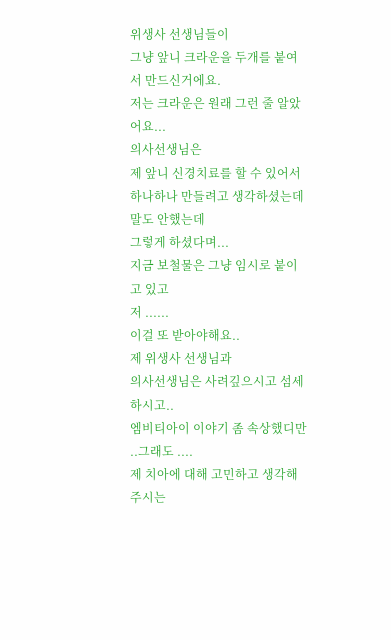위생사 선생님들이
그냥 앞니 크라운을 두개를 붙여서 만드신거에요.
저는 크라운은 원래 그런 줄 알았어요...
의사선생님은
제 앞니 신경치료를 할 수 있어서
하나하나 만들려고 생각하셨는데
말도 안했는데
그렇게 하셨다며...
지금 보철물은 그냥 임시로 붙이고 있고
저 ......
이걸 또 받아야해요..
제 위생사 선생님과
의사선생님은 사려깊으시고 섬세하시고..
엠비티아이 이야기 좀 속상했디만 ..그래도 ....
제 치아에 대해 고민하고 생각해주시는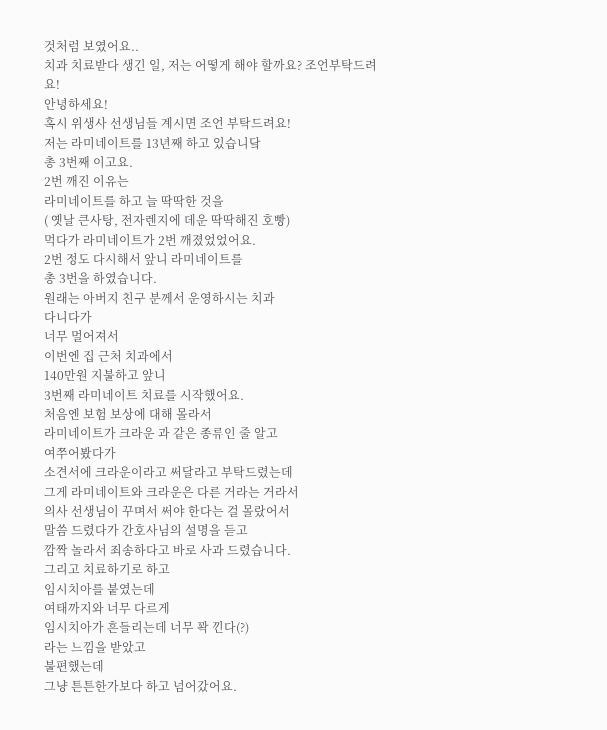것처럼 보였어요..
치과 치료받다 생긴 일, 저는 어떻게 해야 할까요? 조언부탁드려요!
안녕하세요!
혹시 위생사 선생님들 계시면 조언 부탁드려요!
저는 라미네이트를 13년째 하고 있습니닼
총 3번째 이고요.
2번 깨진 이유는
라미네이트를 하고 늘 딱딱한 것을
( 옛날 큰사탕, 전자렌지에 데운 딱딱해진 호빵)
먹다가 라미네이트가 2번 깨졌었었어요.
2번 정도 다시해서 앞니 라미네이트를
총 3번을 하였습니다.
원래는 아버지 친구 분께서 운영하시는 치과
다니다가
너무 멀어져서
이번엔 집 근처 치과에서
140만원 지불하고 앞니
3번째 라미네이트 치료를 시작했어요.
처음엔 보험 보상에 대해 몰라서
라미네이트가 크라운 과 같은 종류인 줄 알고
여쭈어봤다가
소견서에 크라운이라고 써달라고 부탁드렸는데
그게 라미네이트와 크라운은 다른 거라는 거라서
의사 선생님이 꾸며서 써야 한다는 걸 몰랐어서
말씀 드렸다가 간호사님의 설명을 듣고
깜짝 놀라서 죄송하다고 바로 사과 드렸습니다.
그리고 치료하기로 하고
임시치아를 붙였는데
여태까지와 너무 다르게
임시치아가 흔들리는데 너무 꽉 낀다(?)
라는 느낌을 받았고
불편했는데
그냥 튼튼한가보다 하고 넘어갔어요.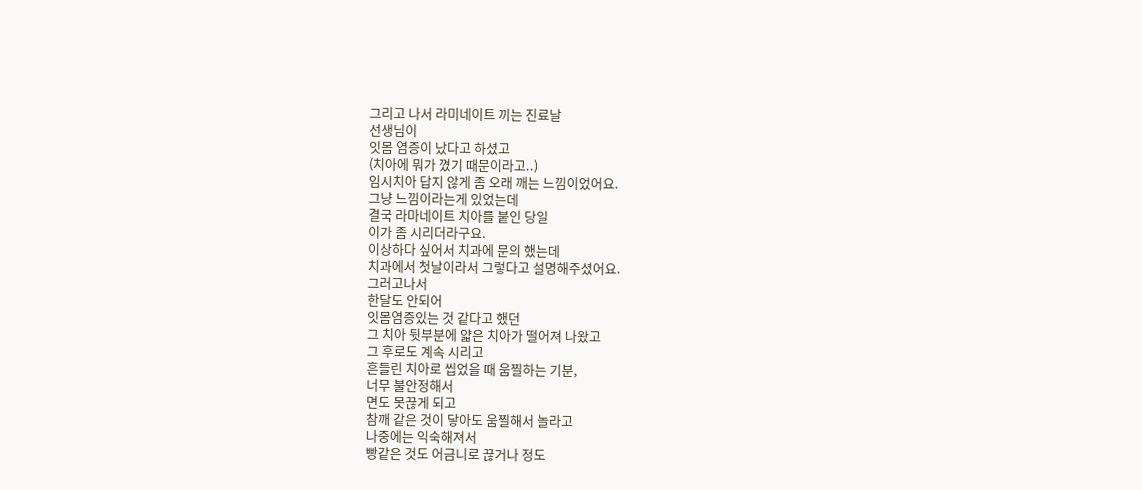그리고 나서 라미네이트 끼는 진료날
선생님이
잇몸 염증이 났다고 하셨고
(치아에 뭐가 꼈기 때문이라고..)
임시치아 답지 않게 좀 오래 깨는 느낌이었어요.
그냥 느낌이라는게 있었는데
결국 라마네이트 치아를 붙인 당일
이가 좀 시리더라구요.
이상하다 싶어서 치과에 문의 했는데
치과에서 첫날이라서 그렇다고 설명해주셨어요.
그러고나서
한달도 안되어
잇몸염증있는 것 같다고 했던
그 치아 뒷부분에 얇은 치아가 떨어져 나왔고
그 후로도 계속 시리고
흔들린 치아로 씹었을 때 움찔하는 기분,
너무 불안정해서
면도 못끊게 되고
참깨 같은 것이 닿아도 움찔해서 놀라고
나중에는 익숙해져서
빵같은 것도 어금니로 끊거나 정도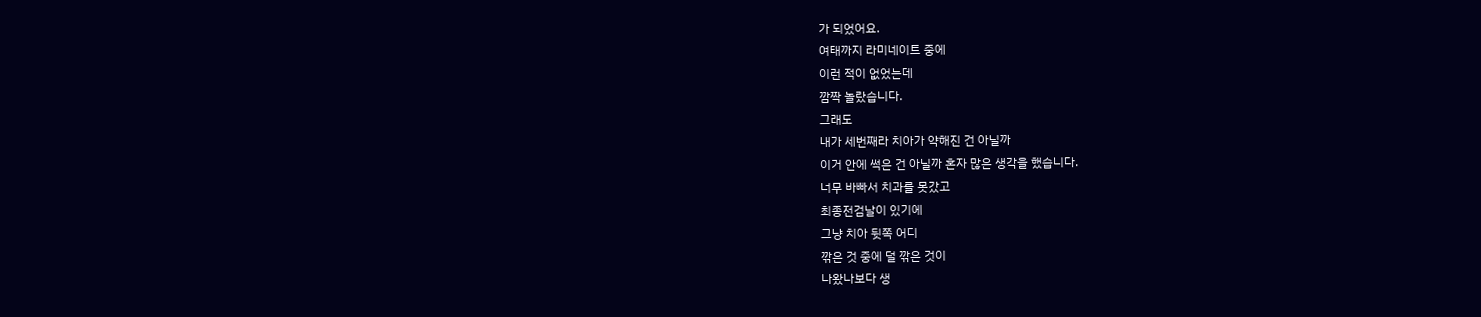가 되었어요.
여태까지 라미네이트 중에
이런 적이 없었는데
깜짝 놀랐습니다.
그래도
내가 세번째라 치아가 약해진 건 아닐까
이거 안에 썩은 건 아닐까 혼자 많은 생각을 했습니다.
너무 바빠서 치과를 못갔고
최종전검날이 있기에
그냥 치아 뒷쪽 어디
깎은 것 중에 덜 깎은 것이
나왔나보다 생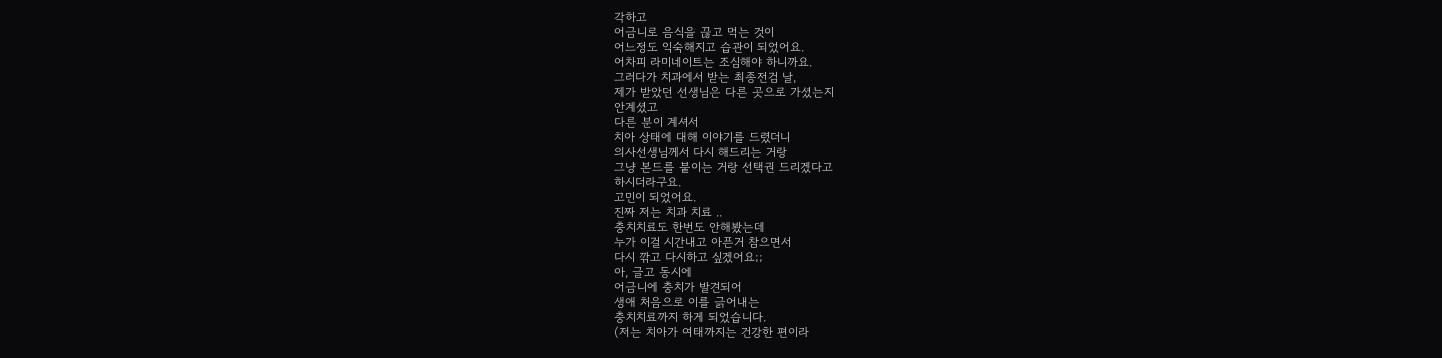각하고
어금니로 음식을 끊고 먹는 것이
어느정도 익숙해지고 습관이 되었어요.
어차피 라미네이트는 조심해야 하니까요.
그러다가 치과에서 받는 최종전검 날,
제가 받았던 선생님은 다른 곳으로 가셨는지
안계셨고
다른 분이 계셔서
치아 상태에 대해 이야기를 드렸더니
의사선생님께서 다시 해드리는 거랑
그냥 본드를 붙이는 거랑 선택권 드리겠다고
하시더라구요.
고민이 되었어요.
진짜 저는 치과 치료 ..
충치치료도 한번도 안해봤는데
누가 이걸 시간내고 아픈거 참으면서
다시 깎고 다시하고 싶겠어요;;
아, 글고 동시에
어금니에 충치가 발견되어
생애 처음으로 이를 긁어내는
충치치료까지 하게 되었습니다.
(저는 치아가 여태까지는 건강한 편이라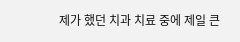제가 했던 치과 치료 중에 제일 큰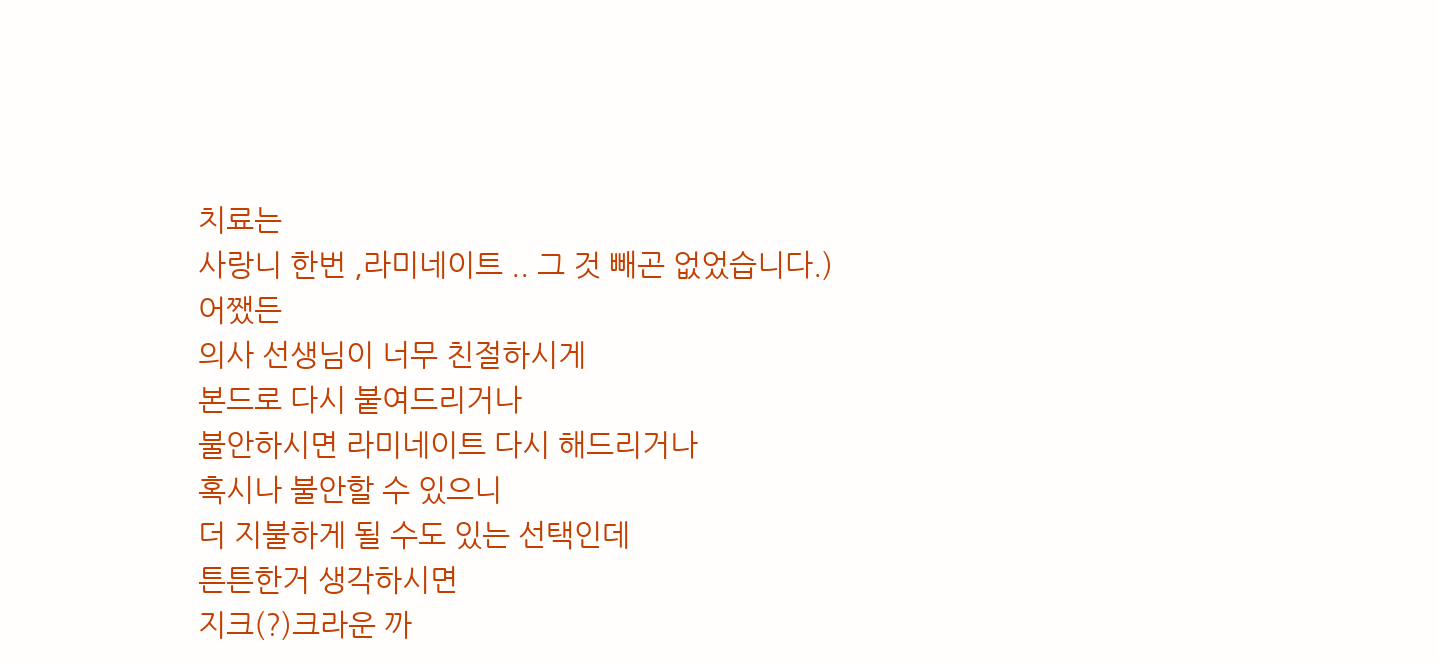치료는
사랑니 한번 ,라미네이트 .. 그 것 빼곤 없었습니다.)
어쨌든
의사 선생님이 너무 친절하시게
본드로 다시 붙여드리거나
불안하시면 라미네이트 다시 해드리거나
혹시나 불안할 수 있으니
더 지불하게 될 수도 있는 선택인데
튼튼한거 생각하시면
지크(?)크라운 까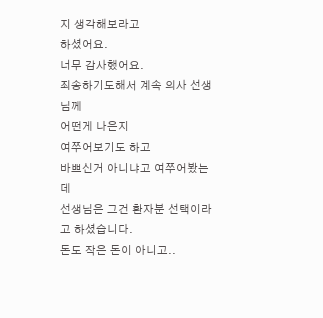지 생각해보라고
하셨어요.
너무 감사했어요.
죄송하기도해서 계속 의사 선생님께
어떤게 나은지
여쭈어보기도 하고
바쁘신거 아니냐고 여쭈어봤는데
선생님은 그건 환자분 선택이라고 하셨습니다.
돈도 작은 돈이 아니고..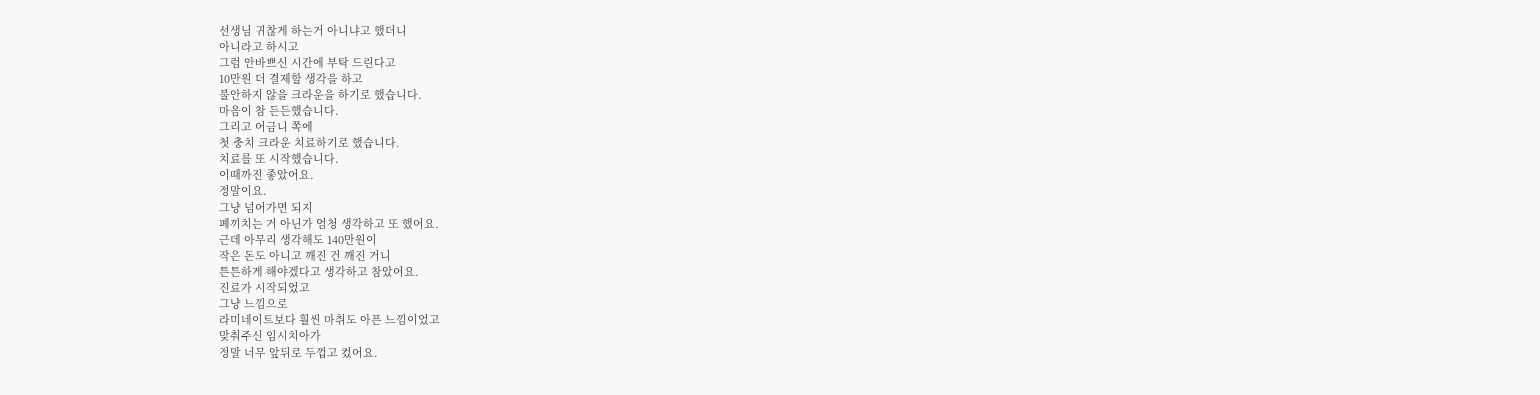선생님 귀찮게 하는거 아니냐고 했더니
아니라고 하시고
그럼 안바쁘신 시간에 부탁 드린다고
10만원 더 결제할 생각을 하고
불안하지 않을 크라운을 하기로 했습니다.
마음이 참 든든했습니다.
그리고 어금니 쪽에
첫 충치 크라운 치료하기로 했습니다.
치료를 또 시작했습니다.
이때까진 좋았어요.
정말이요.
그냥 넘어가면 되지
폐끼치는 거 아닌가 엄청 생각하고 또 했어요.
근데 아무리 생각해도 140만원이
작은 돈도 아니고 깨진 건 깨진 거니
튼튼하게 해야겠다고 생각하고 참았어요.
진료가 시작되었고
그냥 느낌으로
라미네이트보다 훨씬 마취도 아픈 느낌이었고
맞춰주신 임시치아가
정말 너무 앞뒤로 두껍고 컸어요.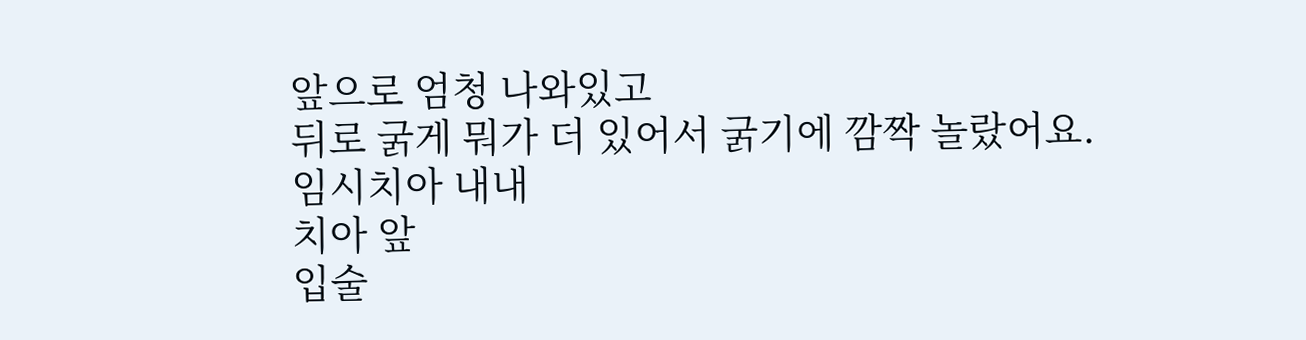앞으로 엄청 나와있고
뒤로 굵게 뭐가 더 있어서 굵기에 깜짝 놀랐어요.
임시치아 내내
치아 앞
입술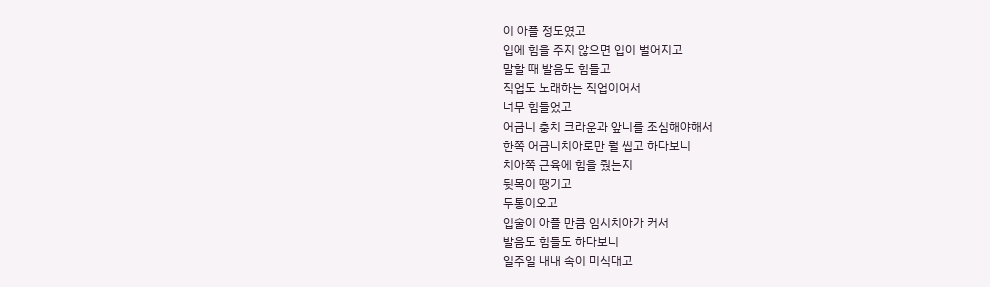이 아플 정도였고
입에 힘을 주지 않으면 입이 벌어지고
말할 때 발음도 힘들고
직업도 노래하는 직업이어서
너무 힘들었고
어금니 충치 크라운과 앞니를 조심해야해서
한쪽 어금니치아로만 뭘 씹고 하다보니
치아쪽 근육에 힘을 줬는지
뒷목이 땡기고
두통이오고
입술이 아플 만큼 임시치아가 커서
발음도 힘들도 하다보니
일주일 내내 속이 미식대고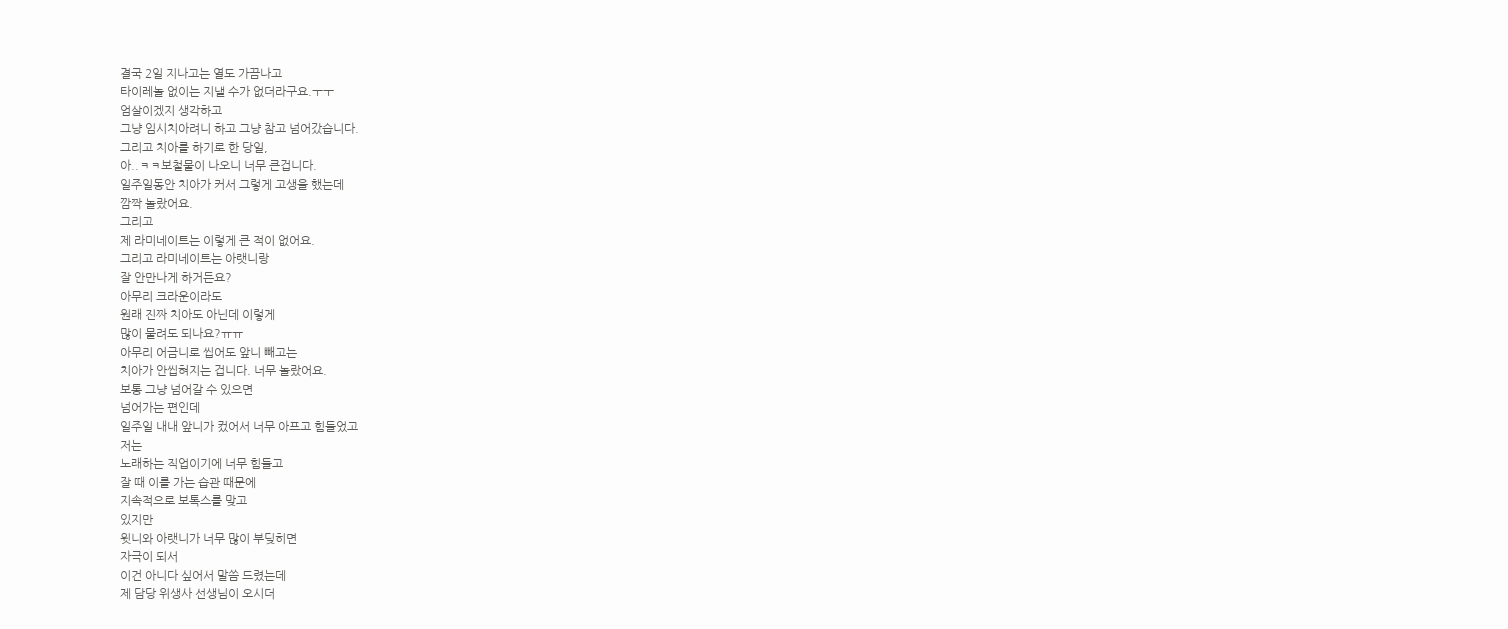결국 2일 지나고는 열도 가끔나고
타이레놀 없이는 지낼 수가 없더라구요.ㅜㅜ
엄살이겠지 생각하고
그냥 임시치아려니 하고 그냥 참고 넘어갔습니다.
그리고 치아를 하기로 한 당일,
아..ㅋㅋ보철물이 나오니 너무 큰겁니다.
일주일동안 치아가 커서 그렇게 고생을 했는데
깜짝 놀랐어요.
그리고
제 라미네이트는 이렇게 큰 적이 없어요.
그리고 라미네이트는 아랫니랑
잘 안만나게 하거든요?
아무리 크라운이라도
원래 진짜 치아도 아닌데 이렇게
많이 물려도 되나요?ㅠㅠ
아무리 어금니로 씹어도 앞니 빼고는
치아가 안씹혀지는 겁니다. 너무 놀랐어요.
보통 그냥 넘어갈 수 있으면
넘어가는 편인데
일주일 내내 앞니가 컸어서 너무 아프고 힘들었고
저는
노래하는 직업이기에 너무 힘들고
잘 때 이를 가는 습관 때문에
지속적으로 보톡스를 맞고
있지만
윗니와 아랫니가 너무 많이 부딪히면
자극이 되서
이건 아니다 싶어서 말씀 드렸는데
제 담당 위생사 선생님이 오시더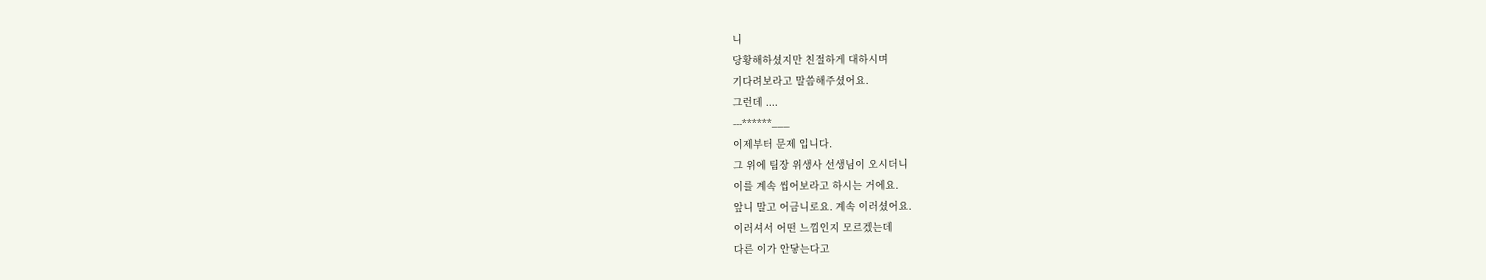니
당황해하셨지만 친절하게 대하시며
기다려보라고 말씀해주셨어요.
그런데 ....
---******___
이제부터 문제 입니다.
그 위에 팀장 위생사 선생님이 오시더니
이를 계속 씹어보라고 하시는 거에요.
앞니 말고 어금니로요. 계속 이러셨어요.
이러셔서 어떤 느낌인지 모르겠는데
다른 이가 안닿는다고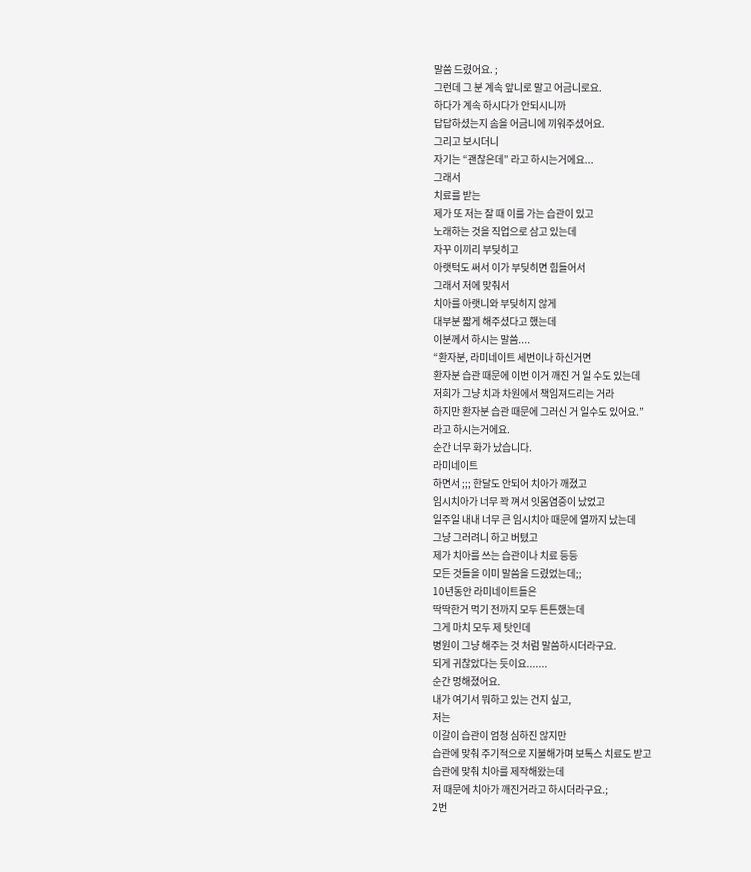말씀 드렸어요. ;
그런데 그 분 계속 앞니로 말고 어금니로요.
하다가 계속 하시다가 안되시니까
답답하셨는지 솜을 어금니에 끼워주셨어요.
그리고 보시더니
자기는 “괜찮은데” 라고 하시는거에요...
그래서
치료를 받는
제가 또 저는 잘 때 이를 가는 습관이 있고
노래하는 것을 직업으로 삼고 있는데
자꾸 이끼리 부딪히고
아랫턱도 써서 이가 부딪히면 힘들어서
그래서 저에 맞춰서
치아를 아랫니와 부딪히지 않게
대부분 짧게 해주셨다고 했는데
이분께서 하시는 말씀....
“환자분, 라미네이트 세번이나 하신거면
환자분 습관 때문에 이번 이거 깨진 거 일 수도 있는데
저희가 그냥 치과 차원에서 책임져드리는 거라
하지만 환자분 습관 때문에 그러신 거 일수도 있어요.”
라고 하시는거에요.
순간 너무 화가 났습니다.
라미네이트
하면서 ;;; 한달도 안되어 치아가 깨졌고
임시치아가 너무 꽉 껴서 잇몸염증이 났었고
일주일 내내 너무 큰 임시치아 때문에 열까지 났는데
그냥 그러려니 하고 버텼고
제가 치아를 쓰는 습관이나 치료 등등
모든 것들을 이미 말씀을 드렸었는데;;
10년동안 라미네이트들은
딱딱한거 먹기 전까지 모두 튼튼했는데
그게 마치 모두 제 탓인데
병원이 그냥 해주는 것 처럼 말씀하시더라구요.
되게 귀찮았다는 듯이요.......
순간 멍해졌어요.
내가 여기서 뭐하고 있는 건지 싶고,
저는
이갈이 습관이 엄청 심하진 않지만
습관에 맞춰 주기적으로 지불해가며 보톡스 치료도 받고
습관에 맞춰 치아를 제작해왔는데
저 때문에 치아가 깨진거라고 하시더라구요.;
2번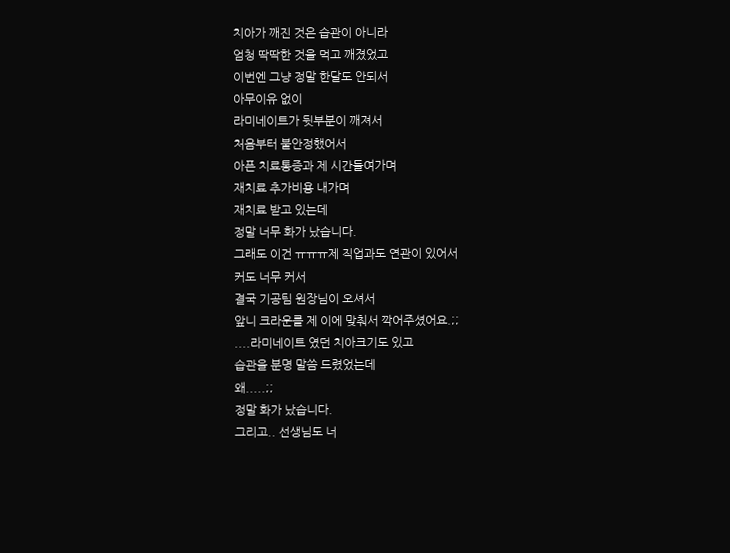치아가 깨진 것은 습관이 아니라
엄청 딱딱한 것을 먹고 깨졌었고
이번엔 그냥 정말 한달도 안되서
아무이유 없이
라미네이트가 뒷부분이 깨져서
처음부터 불안정했어서
아픈 치료통증과 제 시간들여가며
재치료 추가비용 내가며
재치료 받고 있는데
정말 너무 화가 났습니다.
그래도 이건 ㅠㅠㅠ제 직업과도 연관이 있어서
커도 너무 커서
결국 기공팀 원장님이 오셔서
앞니 크라운를 제 이에 맞춰서 깍어주셨어요.;;
....라미네이트 였던 치아크기도 있고
습관을 분명 말씀 드렸었는데
왜.....;;
정말 화가 났습니다.
그리고.. 선생님도 너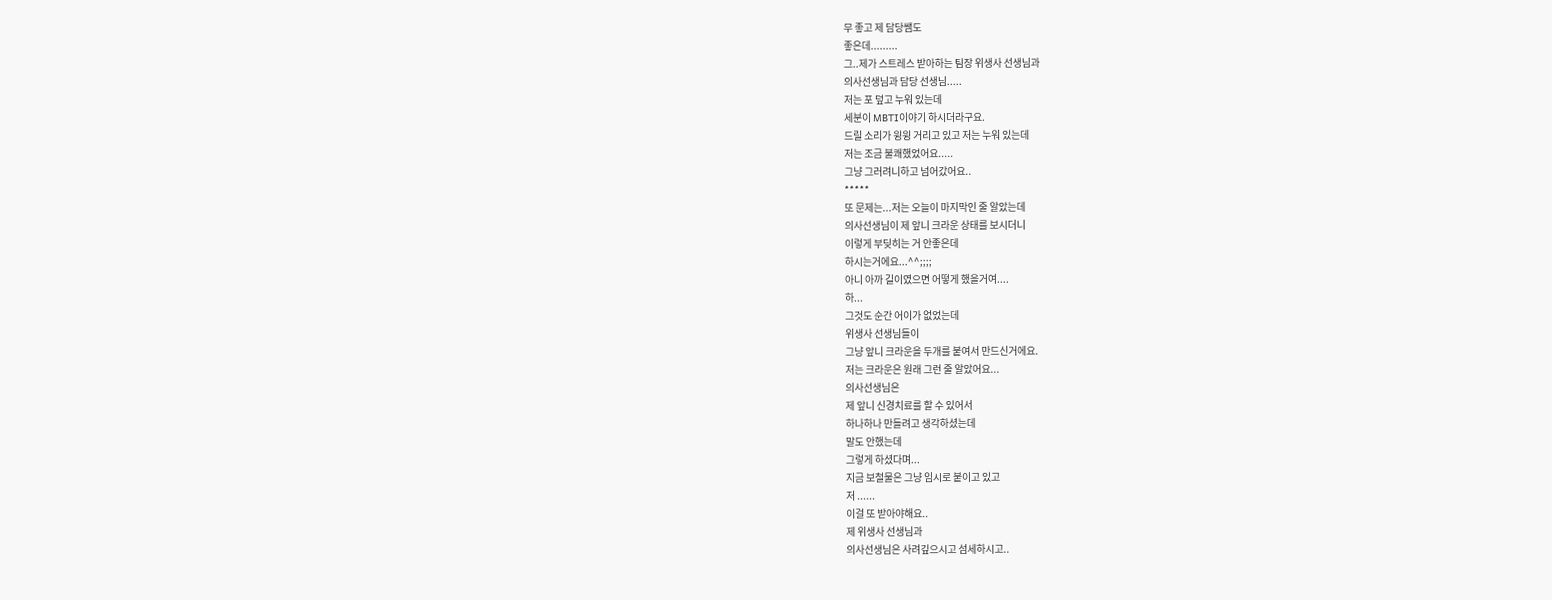무 좋고 제 담당쌤도
좋은데.........
그..제가 스트레스 받아하는 팀장 위생사 선생님과
의사선생님과 담당 선생님.....
저는 포 덮고 누워 있는데
세분이 MBTI이야기 하시더라구요.
드릴 소리가 윙윙 거리고 있고 저는 누워 있는데
저는 조금 불쾌했었어요.....
그냥 그러려니하고 넘어갔어요..
*****
또 문제는...저는 오늘이 마지막인 줄 알았는데
의사선생님이 제 앞니 크라운 상태를 보시더니
이렇게 부딪히는 거 안좋은데
하시는거에요...^^;;;;
아니 아까 길이였으면 어떻게 했을거여....
하...
그것도 순간 어이가 없었는데
위생사 선생님들이
그냥 앞니 크라운을 두개를 붙여서 만드신거에요.
저는 크라운은 원래 그런 줄 알았어요...
의사선생님은
제 앞니 신경치료를 할 수 있어서
하나하나 만들려고 생각하셨는데
말도 안했는데
그렇게 하셨다며...
지금 보철물은 그냥 임시로 붙이고 있고
저 ......
이걸 또 받아야해요..
제 위생사 선생님과
의사선생님은 사려깊으시고 섬세하시고..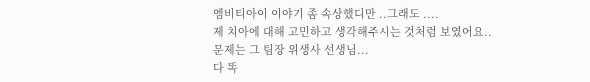엠비티아이 이야기 좀 속상했디만 ..그래도 ....
제 치아에 대해 고민하고 생각해주시는 것처럼 보였어요..
문제는 그 팀장 위생사 선생님...
다 똑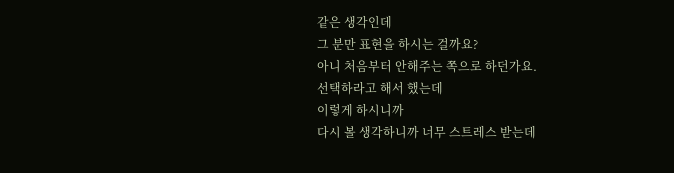같은 생각인데
그 분만 표현을 하시는 걸까요?
아니 처음부터 안해주는 쪽으로 하던가요.
선택하라고 해서 했는데
이렇게 하시니까
다시 볼 생각하니까 너무 스트레스 받는데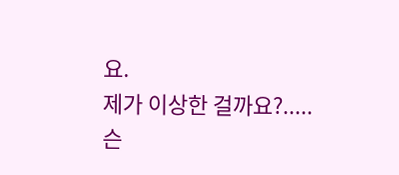요.
제가 이상한 걸까요?.....
슨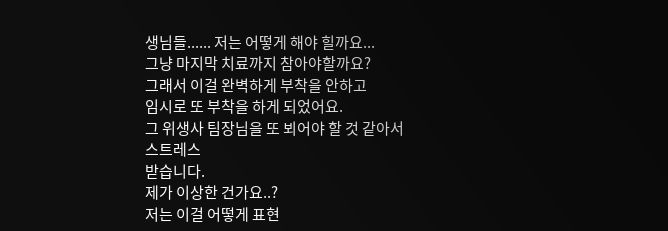생님들...... 저는 어떻게 해야 힐까요...
그냥 마지막 치료까지 참아야할까요?
그래서 이걸 완벽하게 부착을 안하고
임시로 또 부착을 하게 되었어요.
그 위생사 팀장님을 또 뵈어야 할 것 같아서
스트레스
받습니다.
제가 이상한 건가요..?
저는 이걸 어떻게 표현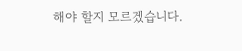해야 할지 모르겠습니다.